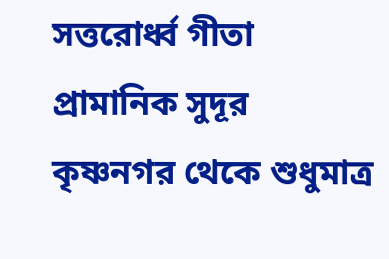সত্তরোর্ধ্ব গীতা প্রামানিক সুদূর কৃষ্ণনগর থেকে শুধুমাত্র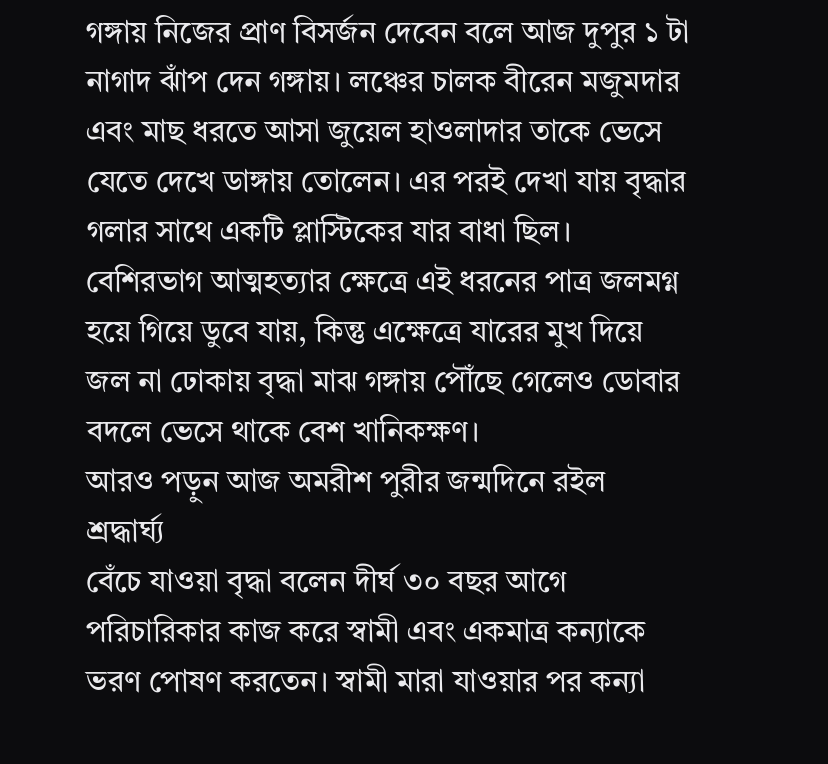গঙ্গায় নিজের প্রাণ বিসর্জন দেবেন বলে আজ দুপুর ১ টা নাগাদ ঝাঁপ দেন গঙ্গায়। লঞ্চের চালক বীরেন মজুমদার এবং মাছ ধরতে আসা জুয়েল হাওলাদার তাকে ভেসে যেতে দেখে ডাঙ্গায় তোলেন। এর পরই দেখা যায় বৃদ্ধার গলার সাথে একটি প্লাস্টিকের যার বাধা ছিল।
বেশিরভাগ আত্মহত্যার ক্ষেত্রে এই ধরনের পাত্র জলমগ্ন হয়ে গিয়ে ডুবে যায়, কিন্তু এক্ষেত্রে যারের মুখ দিয়ে জল না ঢোকায় বৃদ্ধা মাঝ গঙ্গায় পৌঁছে গেলেও ডোবার বদলে ভেসে থাকে বেশ খানিকক্ষণ।
আরও পড়ুন আজ অমরীশ পুরীর জন্মদিনে রইল শ্রদ্ধার্ঘ্য
বেঁচে যাওয়া বৃদ্ধা বলেন দীর্ঘ ৩০ বছর আগে পরিচারিকার কাজ করে স্বামী এবং একমাত্র কন্যাকে ভরণ পোষণ করতেন। স্বামী মারা যাওয়ার পর কন্যা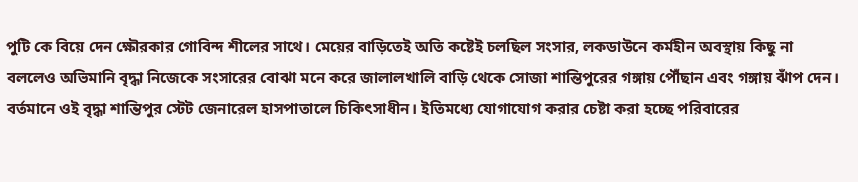পুটি কে বিয়ে দেন ক্ষৌরকার গোবিন্দ শীলের সাথে। মেয়ের বাড়িতেই অতি কষ্টেই চলছিল সংসার, লকডাউনে কর্মহীন অবস্থায় কিছু না বললেও অভিমানি বৃদ্ধা নিজেকে সংসারের বোঝা মনে করে জালালখালি বাড়ি থেকে সোজা শান্তিপুরের গঙ্গায় পৌঁছান এবং গঙ্গায় ঝাঁপ দেন।
বর্তমানে ওই বৃদ্ধা শান্তিপুর স্টেট জেনারেল হাসপাতালে চিকিৎসাধীন। ইতিমধ্যে যোগাযোগ করার চেষ্টা করা হচ্ছে পরিবারের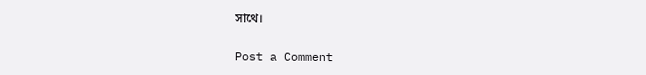সাথে।

Post a Comment